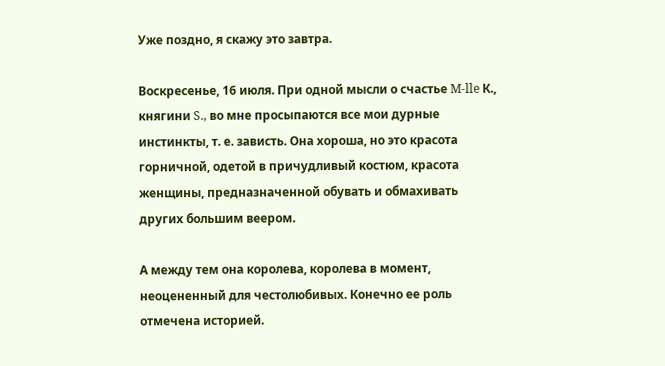Уже поздно, я скажу это завтра.

Воскресенье, 16 июля. При одной мысли о счастье M-lle К., княгини S., во мне просыпаются все мои дурные инстинкты, т. е. зависть. Она хороша, но это красота горничной, одетой в причудливый костюм, красота женщины, предназначенной обувать и обмахивать других большим веером.

А между тем она королева, королева в момент, неоцененный для честолюбивых. Конечно ее роль отмечена историей.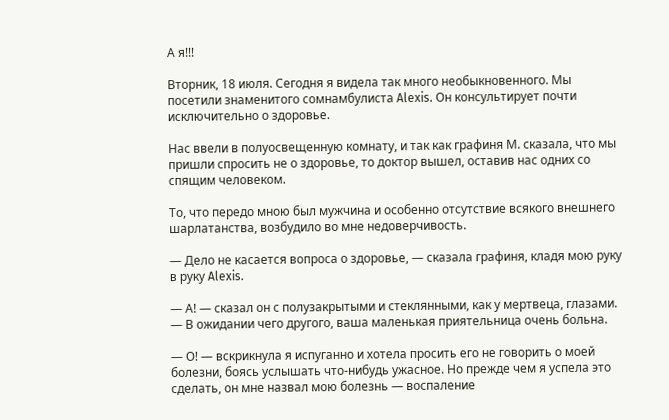А я!!!

Вторник, 18 июля. Сегодня я видела так много необыкновенного. Мы посетили знаменитого сомнамбулиста Alexis. Он консультирует почти исключительно о здоровье.

Нас ввели в полуосвещенную комнату, и так как графиня М. сказала, что мы пришли спросить не о здоровье, то доктор вышел, оставив нас одних со спящим человеком.

То, что передо мною был мужчина и особенно отсутствие всякого внешнего шарлатанства, возбудило во мне недоверчивость.

— Дело не касается вопроса о здоровье, — сказала графиня, кладя мою руку в руку Alexis.

— А! — сказал он с полузакрытыми и стеклянными, как у мертвеца, глазами. — В ожидании чего другого, ваша маленькая приятельница очень больна.

— О! — вскрикнула я испуганно и хотела просить его не говорить о моей болезни, боясь услышать что-нибудь ужасное. Но прежде чем я успела это сделать, он мне назвал мою болезнь — воспаление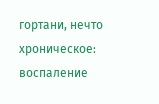гортани, нечто хроническое: воспаление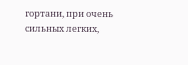гортани, при очень сильных легких,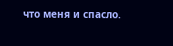что меня и спасло.